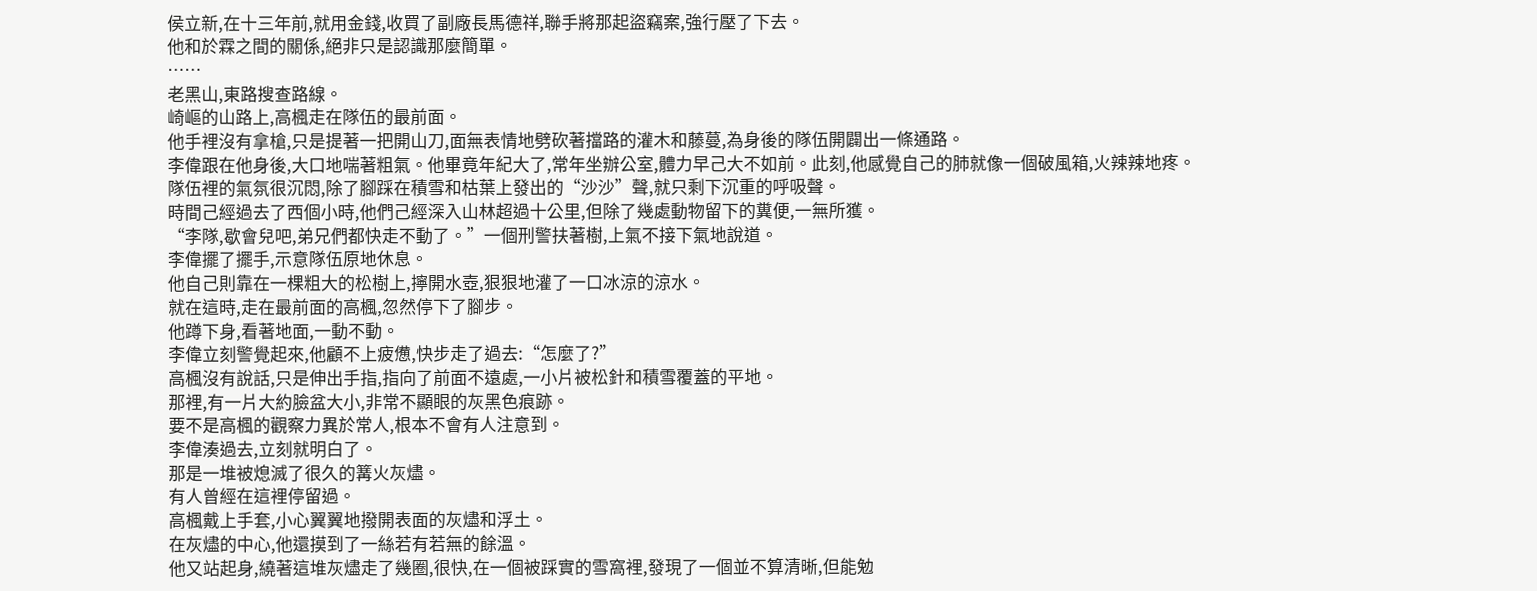侯立新,在十三年前,就用金錢,收買了副廠長馬德祥,聯手將那起盜竊案,強行壓了下去。
他和於霖之間的關係,絕非只是認識那麼簡單。
……
老黑山,東路搜查路線。
崎嶇的山路上,高楓走在隊伍的最前面。
他手裡沒有拿槍,只是提著一把開山刀,面無表情地劈砍著擋路的灌木和藤蔓,為身後的隊伍開闢出一條通路。
李偉跟在他身後,大口地喘著粗氣。他畢竟年紀大了,常年坐辦公室,體力早己大不如前。此刻,他感覺自己的肺就像一個破風箱,火辣辣地疼。
隊伍裡的氣氛很沉悶,除了腳踩在積雪和枯葉上發出的“沙沙”聲,就只剩下沉重的呼吸聲。
時間己經過去了西個小時,他們己經深入山林超過十公里,但除了幾處動物留下的糞便,一無所獲。
“李隊,歇會兒吧,弟兄們都快走不動了。”一個刑警扶著樹,上氣不接下氣地說道。
李偉擺了擺手,示意隊伍原地休息。
他自己則靠在一棵粗大的松樹上,擰開水壺,狠狠地灌了一口冰涼的涼水。
就在這時,走在最前面的高楓,忽然停下了腳步。
他蹲下身,看著地面,一動不動。
李偉立刻警覺起來,他顧不上疲憊,快步走了過去:“怎麼了?”
高楓沒有說話,只是伸出手指,指向了前面不遠處,一小片被松針和積雪覆蓋的平地。
那裡,有一片大約臉盆大小,非常不顯眼的灰黑色痕跡。
要不是高楓的觀察力異於常人,根本不會有人注意到。
李偉湊過去,立刻就明白了。
那是一堆被熄滅了很久的篝火灰燼。
有人曾經在這裡停留過。
高楓戴上手套,小心翼翼地撥開表面的灰燼和浮土。
在灰燼的中心,他還摸到了一絲若有若無的餘溫。
他又站起身,繞著這堆灰燼走了幾圈,很快,在一個被踩實的雪窩裡,發現了一個並不算清晰,但能勉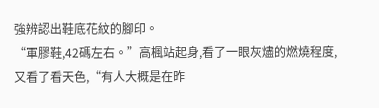強辨認出鞋底花紋的腳印。
“軍膠鞋,42碼左右。”高楓站起身,看了一眼灰燼的燃燒程度,又看了看天色,“有人大概是在昨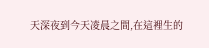天深夜到今天凌晨之間,在這裡生的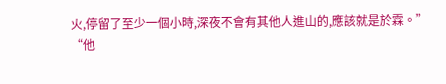火,停留了至少一個小時,深夜不會有其他人進山的,應該就是於霖。”
“他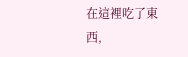在這裡吃了東西,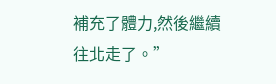補充了體力,然後繼續往北走了。”